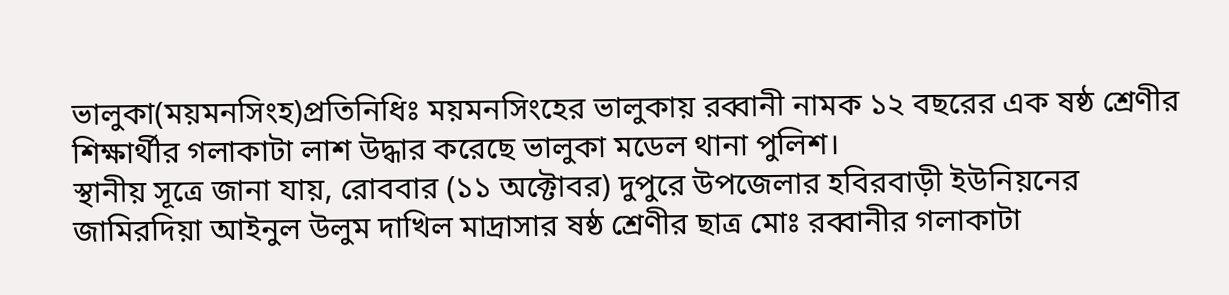ভালুকা(ময়মনসিংহ)প্রতিনিধিঃ ময়মনসিংহের ভালুকায় রব্বানী নামক ১২ বছরের এক ষষ্ঠ শ্রেণীর শিক্ষার্থীর গলাকাটা লাশ উদ্ধার করেছে ভালুকা মডেল থানা পুলিশ।
স্থানীয় সূত্রে জানা যায়, রোববার (১১ অক্টোবর) দুপুরে উপজেলার হবিরবাড়ী ইউনিয়নের জামিরদিয়া আইনুল উলুম দাখিল মাদ্রাসার ষষ্ঠ শ্রেণীর ছাত্র মোঃ রব্বানীর গলাকাটা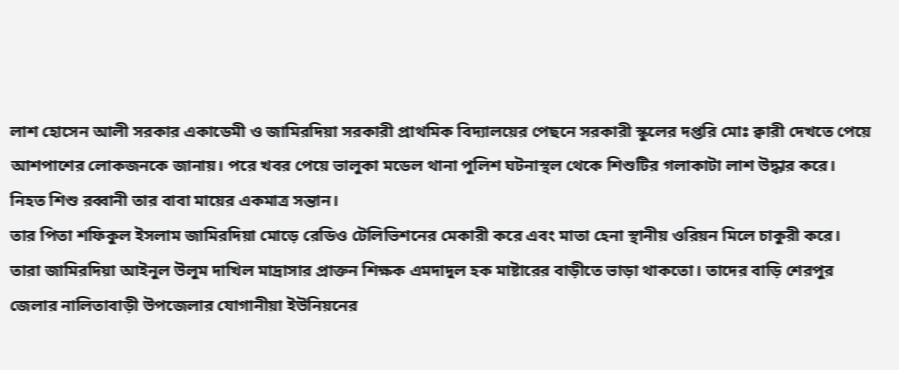লাশ হোসেন আলী সরকার একাডেমী ও জামিরদিয়া সরকারী প্রাথমিক বিদ্যালয়ের পেছনে সরকারী স্কুলের দপ্তরি মোঃ ক্বারী দেখতে পেয়ে আশপাশের লোকজনকে জানায়। পরে খবর পেয়ে ভালুকা মডেল থানা পুলিশ ঘটনাস্থল থেকে শিশুটির গলাকাটা লাশ উদ্ধার করে। নিহত শিশু রব্বানী তার বাবা মায়ের একমাত্র সন্তান।
তার পিতা শফিকুল ইসলাম জামিরদিয়া মোড়ে রেডিও টেলিভিশনের মেকারী করে এবং মাতা হেনা স্থানীয় ওরিয়ন মিলে চাকুরী করে। তারা জামিরদিয়া আইনুল উলুম দাখিল মাদ্রাসার প্রাক্তন শিক্ষক এমদাদুল হক মাষ্টারের বাড়ীতে ভাড়া থাকতো। তাদের বাড়ি শেরপুর জেলার নালিতাবাড়ী উপজেলার যোগানীয়া ইউনিয়নের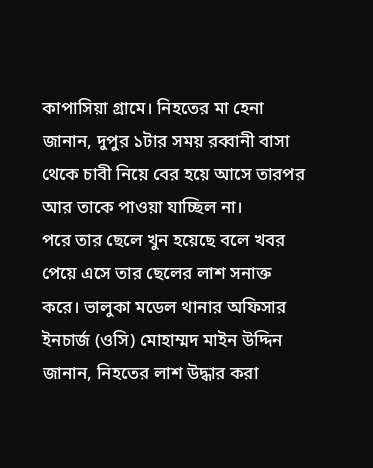কাপাসিয়া গ্রামে। নিহতের মা হেনা জানান, দুপুর ১টার সময় রব্বানী বাসা থেকে চাবী নিয়ে বের হয়ে আসে তারপর আর তাকে পাওয়া যাচ্ছিল না।
পরে তার ছেলে খুন হয়েছে বলে খবর পেয়ে এসে তার ছেলের লাশ সনাক্ত করে। ভালুকা মডেল থানার অফিসার ইনচার্জ (ওসি) মোহাম্মদ মাইন উদ্দিন জানান, নিহতের লাশ উদ্ধার করা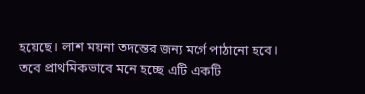হয়েছে। লাশ ময়না তদন্তের জন্য মর্গে পাঠানো হবে।
তবে প্রাথমিকভাবে মনে হচ্ছে এটি একটি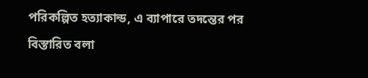পরিকল্পিত হত্যাকান্ড, এ ব্যাপারে তদন্তের পর বিস্তারিত বলা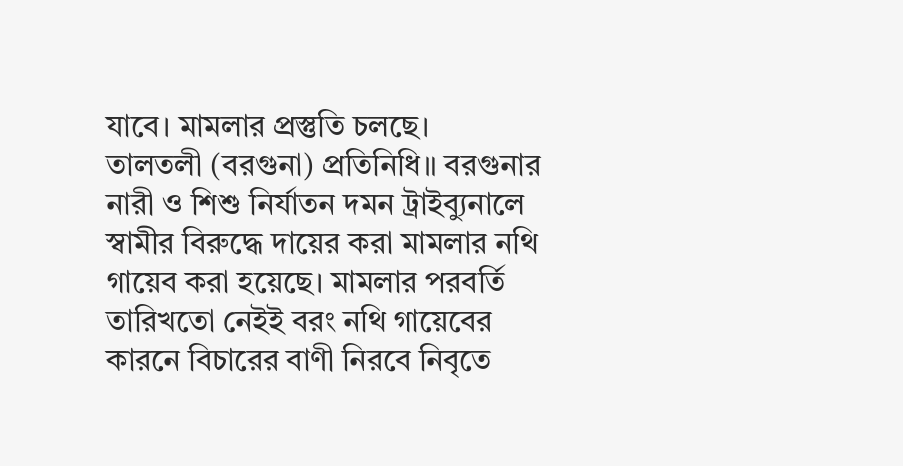যাবে। মামলার প্রস্তুতি চলছে।
তালতলী (বরগুনা) প্রতিনিধি॥ বরগুনার নারী ও শিশু নির্যাতন দমন ট্রাইব্যুনালে স্বামীর বিরুদ্ধে দায়ের করা মামলার নথি গায়েব করা হয়েছে। মামলার পরবর্তি তারিখতো নেইই বরং নথি গায়েবের কারনে বিচারের বাণী নিরবে নিবৃতে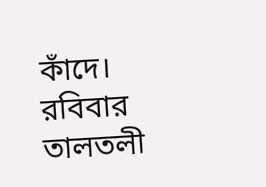কাঁদে।
রবিবার তালতলী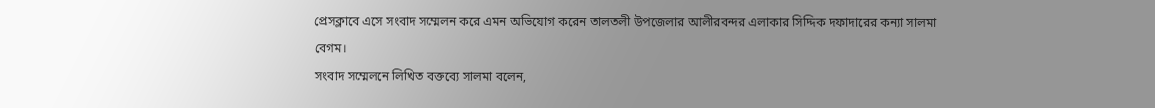প্রেসক্লাবে এসে সংবাদ সম্মেলন করে এমন অভিযোগ করেন তালতলী উপজেলার আলীরবন্দর এলাকার সিদ্দিক দফাদারের কন্যা সালমা বেগম।
সংবাদ সম্মেলনে লিখিত বক্তব্যে সালমা বলেন,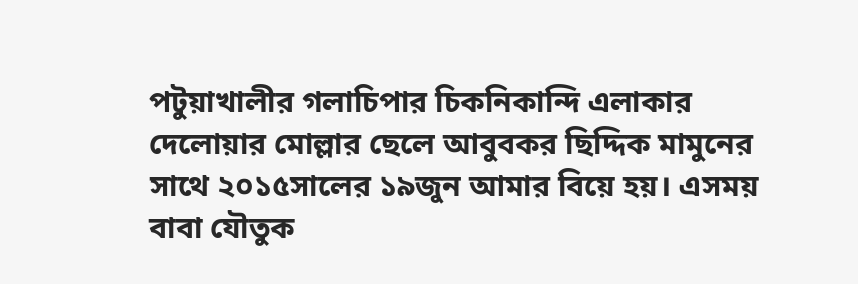পটুয়াখালীর গলাচিপার চিকনিকান্দি এলাকার দেলোয়ার মোল্লার ছেলে আবুবকর ছিদ্দিক মামুনের সাথে ২০১৫সালের ১৯জুন আমার বিয়ে হয়। এসময় বাবা যৌতুক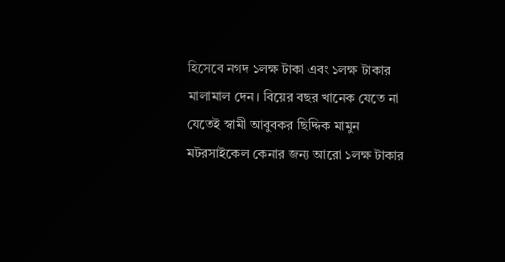হিসেবে নগদ ১লক্ষ টাকা এবং ১লক্ষ টাকার মালামাল দেন। বিয়ের বছর খানেক যেতে না যেতেই স্বামী আবুবকর ছিদ্দিক মামুন মটরসাইকেল কেনার জন্য আরো ১লক্ষ টাকার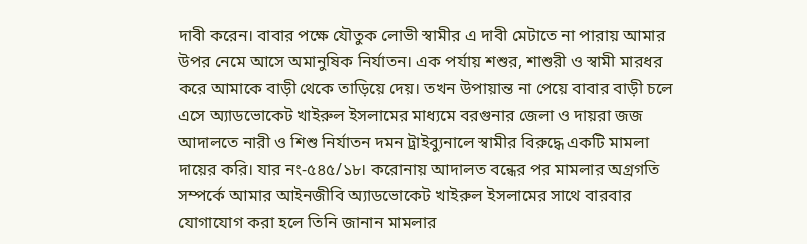দাবী করেন। বাবার পক্ষে যৌতুক লোভী স্বামীর এ দাবী মেটাতে না পারায় আমার উপর নেমে আসে অমানুষিক নির্যাতন। এক পর্যায় শশুর, শাশুরী ও স্বামী মারধর করে আমাকে বাড়ী থেকে তাড়িয়ে দেয়। তখন উপায়ান্ত না পেয়ে বাবার বাড়ী চলে এসে অ্যাডভোকেট খাইরুল ইসলামের মাধ্যমে বরগুনার জেলা ও দায়রা জজ আদালতে নারী ও শিশু নির্যাতন দমন ট্রাইব্যুনালে স্বামীর বিরুদ্ধে একটি মামলা দায়ের করি। যার নং-৫৪৫/১৮। করোনায় আদালত বন্ধের পর মামলার অগ্রগতি সম্পর্কে আমার আইনজীবি অ্যাডভোকেট খাইরুল ইসলামের সাথে বারবার যোগাযোগ করা হলে তিনি জানান মামলার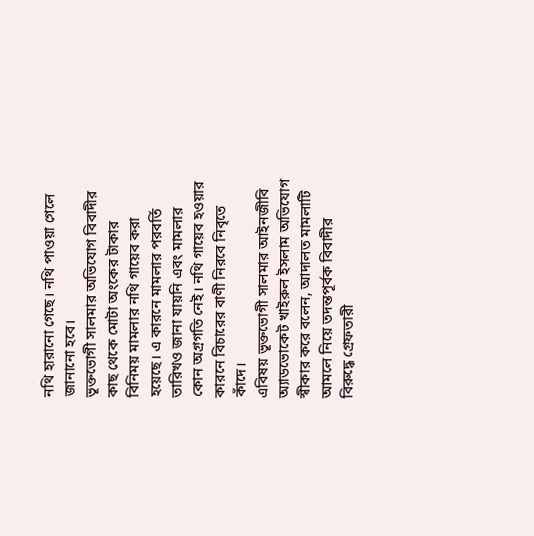নথি হারানো গেছে। নথি পাওয়া গেলে জানানো হবে।
ভূক্তভোগী সালমার অভিযোগ বিবাদীর কাছ থেকে মোটা অংকের টাকার বিনিময় মামলার নথি গায়েব করা হয়েছে। এ কারনে মামলার পরবর্তি তারিখও জানা যায়নি এবং মামলার কোন অগ্রগতি নেই। নথি গায়েব হওয়ার কারনে বিচারের বাণী নিরবে নিবৃতে কাঁদে।
এবিষয় ভূক্তভোগী সালমার আইনজীবি অ্যাডভোকেট খাইরুল ইসলাম অভিযোগ স্বীকার করে বলেন, আদালত মামলাটি আমলে নিয়ে তদন্তপূর্বক বিবাদীর বিরুদ্ধে গ্রেফতারী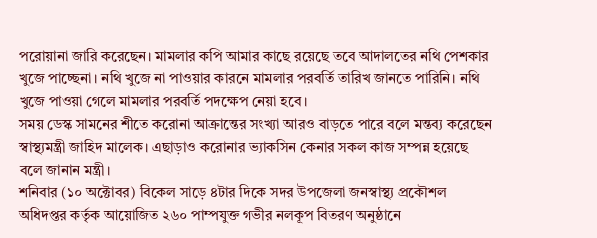পরোয়ানা জারি করেছেন। মামলার কপি আমার কাছে রয়েছে তবে আদালতের নথি পেশকার খুজে পাচ্ছেনা। নথি খুজে না পাওয়ার কারনে মামলার পরবর্তি তারিখ জানতে পারিনি। নথি খুজে পাওয়া গেলে মামলার পরবর্তি পদক্ষেপ নেয়া হবে।
সময় ডেস্ক সামনের শীতে করোনা আক্রান্তের সংখ্যা আরও বাড়তে পারে বলে মন্তব্য করেছেন স্বাস্থ্যমন্ত্রী জাহিদ মালেক। এছাড়াও করোনার ভ্যাকসিন কেনার সকল কাজ সম্পন্ন হয়েছে বলে জানান মন্ত্রী।
শনিবার (১০ অক্টোবর) বিকেল সাড়ে ৪টার দিকে সদর উপজেলা জনস্বাস্থ্য প্রকৌশল অধিদপ্তর কর্তৃক আয়োজিত ২৬০ পাম্পযুক্ত গভীর নলকূপ বিতরণ অনুষ্ঠানে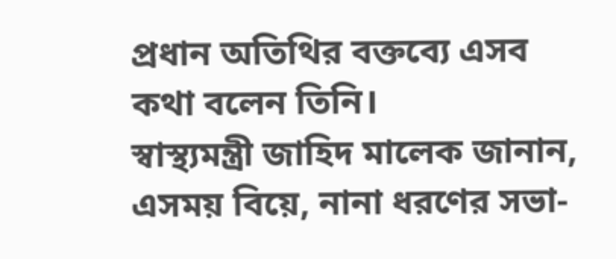প্রধান অতিথির বক্তব্যে এসব কথা বলেন তিনি।
স্বাস্থ্যমন্ত্রী জাহিদ মালেক জানান, এসময় বিয়ে, নানা ধরণের সভা-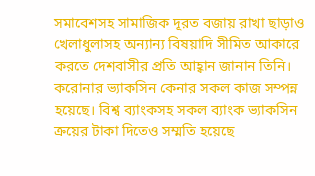সমাবেশসহ সামাজিক দূরত বজায় রাখা ছাড়াও খেলাধুলাসহ অন্যান্য বিষয়াদি সীমিত আকারে করতে দেশবাসীর প্রতি আহ্বান জানান তিনি। করোনার ভ্যাকসিন কেনার সকল কাজ সম্পন্ন হয়েছে। বিশ্ব ব্যাংকসহ সকল ব্যাংক ভ্যাকসিন ক্রয়ের টাকা দিতেও সম্মতি হয়েছে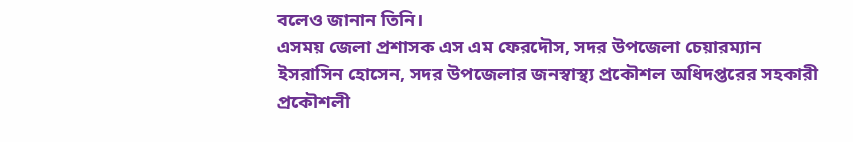বলেও জানান তিনি।
এসময় জেলা প্রশাসক এস এম ফেরদৌস, সদর উপজেলা চেয়ারম্যান ইসরাসিন হোসেন, সদর উপজেলার জনস্বাস্থ্য প্রকৌশল অধিদপ্তরের সহকারী প্রকৌশলী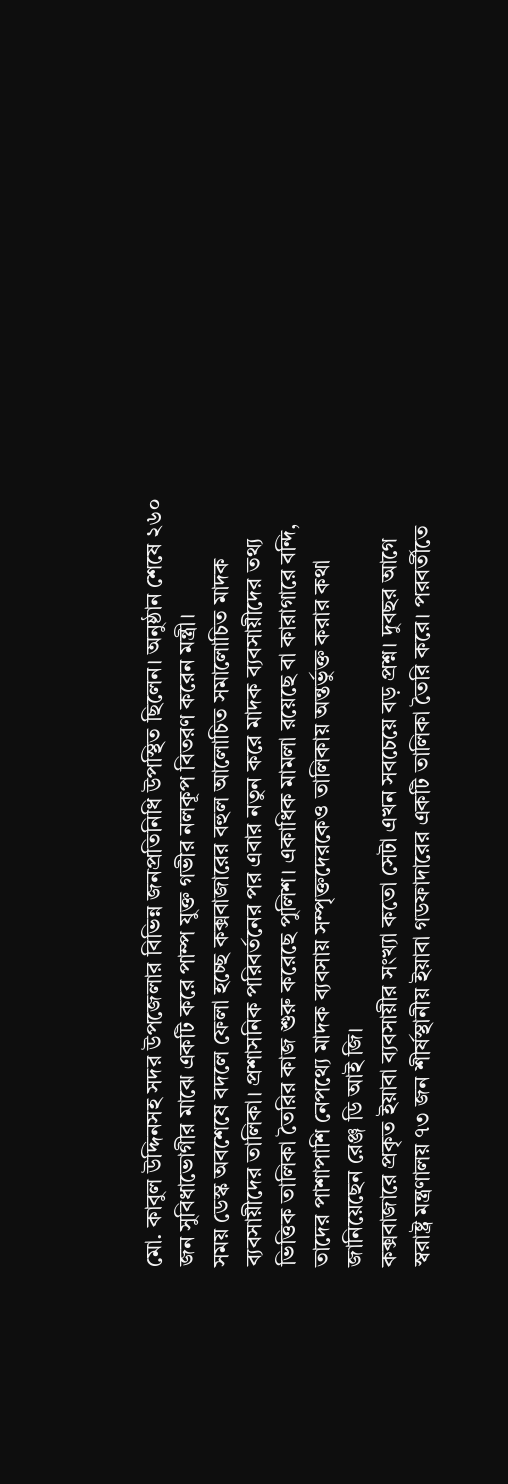মো. কাবুল উদ্দিনসহ সদর উপজেলার বিভিন্ন জনপ্রতিনিধি উপস্থিত ছিলেন। অনুষ্ঠান শেষে ২৬০ জন সুবিধাভোগীর মাঝে একটি করে পাম্প যুক্ত গভীর নলকূপ বিতরণ করেন মন্ত্রী।
সময় ডেস্ক অবশেষে বদলে ফেলা হচ্ছে কক্সবাজারের বহুল আলোচিত সমালোচিত মাদক ব্যবসায়ীদের তালিকা। প্রশাসনিক পরিবর্তনের পর এবার নতুন করে মাদক ব্যবসায়ীদের তথ্য ভিত্তিক তালিকা তৈরির কাজ শুরু করেছে পুলিশ। একাধিক মামলা রয়েছে বা কারাগারে বন্দি, তাদের পাশাপাশি নেপথ্যে মাদক ব্যবসায় সম্পৃক্তদেরকেও তালিকায় অন্তর্ভুক্ত করার কথা জানিয়েছেন রেঞ্জ ডি আই জি।
কক্সবাজারে প্রকৃত ইয়াবা ব্যবসায়ীর সংখ্যা কতো সেটা এখন সবচেয়ে বড় প্রশ্ন। দুবছর আগে স্বরাষ্ট্র মন্ত্রণালয় ৭৩ জন শীর্ষস্থানীয় ইয়াবা গডফাদারের একটি তালিকা তৈরি করে। পরবর্তীতে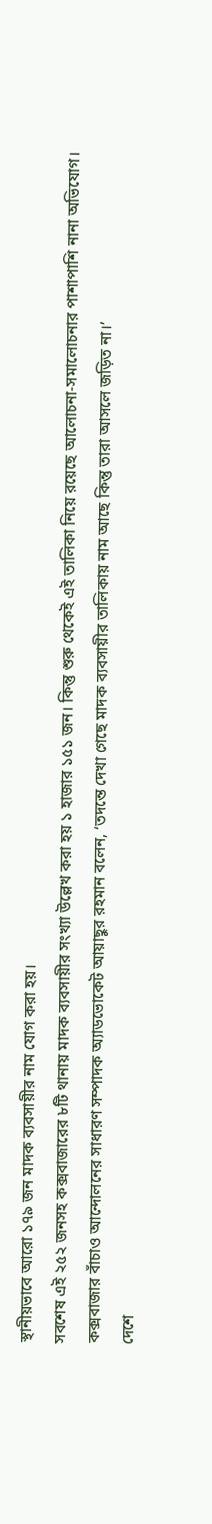স্থানীয়ভাবে আরো ১৭৯ জন মাদক ব্যবসায়ীর নাম যোগ করা হয়।
সবশেষ এই ২৫২ জনসহ কক্সবাজারের ৮টি থানায় মাদক ব্যবসায়ীর সংখ্যা উল্লেখ করা হয় ১ হাজার ১৫১ জন। কিন্তু শুরু থেকেই এই তালিকা নিয়ে রয়েছে আলোচনা-সমালোচনার পাশাপাশি নানা অভিযোগ।
কক্সবাজার বাঁচাও আন্দোলনের সাধারণ সম্পাদক অ্যাডভোকেট আয়াছুর রহমান বলেন, ‘তদন্তে দেখা গেছে মাদক ব্যবসায়ীর তালিকায় নাম আছে কিন্তু তারা আসলে জড়িত না।’
দেশে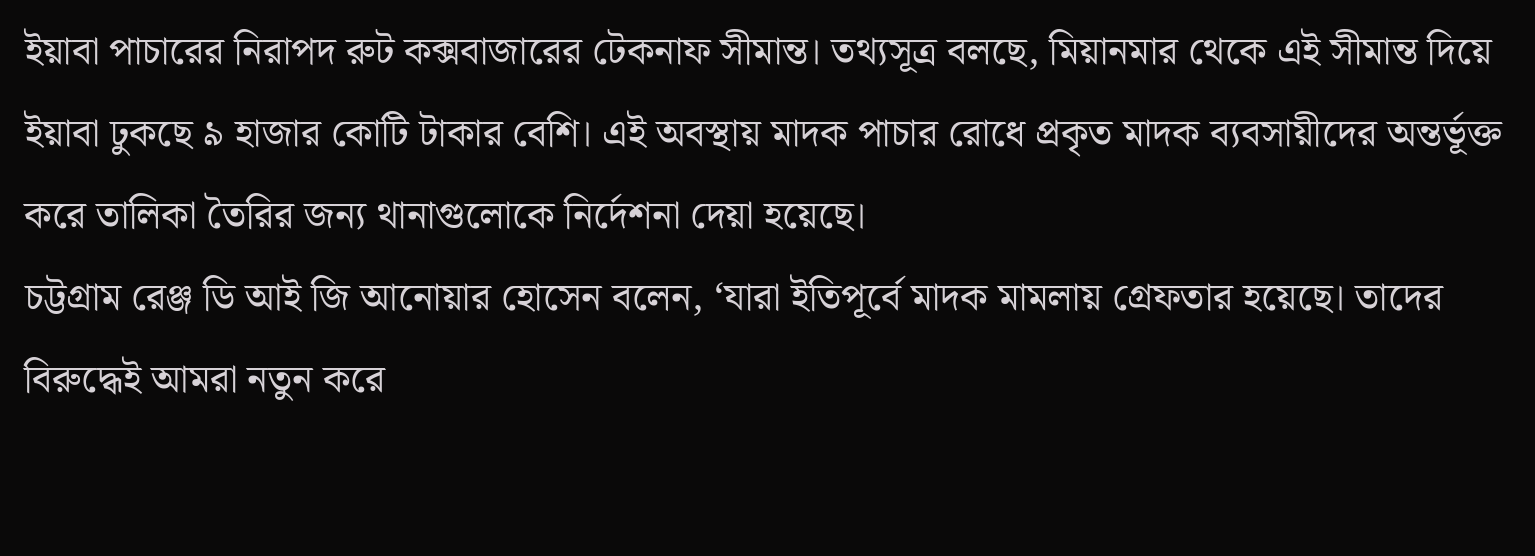ইয়াবা পাচারের নিরাপদ রুট কক্সবাজারের টেকনাফ সীমান্ত। তথ্যসূত্র বলছে, মিয়ানমার থেকে এই সীমান্ত দিয়ে ইয়াবা ঢুকছে ৯ হাজার কোটি টাকার বেশি। এই অবস্থায় মাদক পাচার রোধে প্রকৃত মাদক ব্যবসায়ীদের অন্তর্ভূক্ত করে তালিকা তৈরির জন্য থানাগুলোকে নির্দেশনা দেয়া হয়েছে।
চট্টগ্রাম রেঞ্জ ডি আই জি আনোয়ার হোসেন বলেন, ‘যারা ইতিপূর্বে মাদক মামলায় গ্রেফতার হয়েছে। তাদের বিরুদ্ধেই আমরা নতুন করে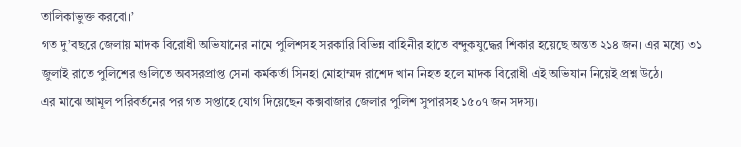তালিকাভুক্ত করবো।’
গত দু’বছরে জেলায় মাদক বিরোধী অভিযানের নামে পুলিশসহ সরকারি বিভিন্ন বাহিনীর হাতে বন্দুকযুদ্ধের শিকার হয়েছে অন্তত ২১৪ জন। এর মধ্যে ৩১ জুলাই রাতে পুলিশের গুলিতে অবসরপ্রাপ্ত সেনা কর্মকর্তা সিনহা মোহাম্মদ রাশেদ খান নিহত হলে মাদক বিরোধী এই অভিযান নিয়েই প্রশ্ন উঠে।
এর মাঝে আমূল পরিবর্তনের পর গত সপ্তাহে যোগ দিয়েছেন কক্সবাজার জেলার পুলিশ সুপারসহ ১৫০৭ জন সদস্য।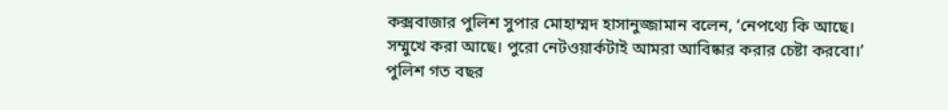কক্সবাজার পুলিশ সুপার মোহাম্মদ হাসানুজ্জামান বলেন, ‘নেপথ্যে কি আছে। সম্মুখে করা আছে। পুরো নেটওয়ার্কটাই আমরা আবিষ্কার করার চেষ্টা করবো।’
পুলিশ গত বছর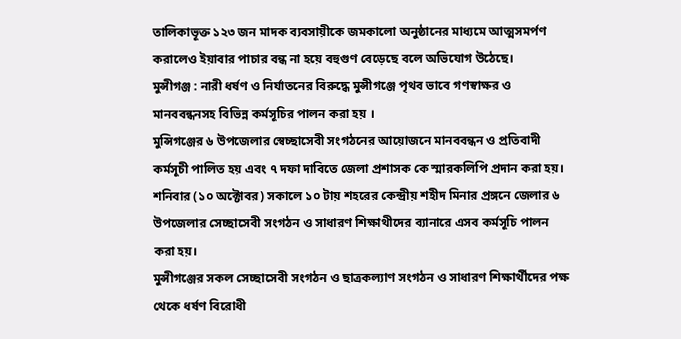তালিকাভূক্ত ১২৩ জন মাদক ব্যবসায়ীকে জমকালো অনুষ্ঠানের মাধ্যমে আত্মসমর্পণ করালেও ইয়াবার পাচার বন্ধ না হয়ে বহুগুণ বেড়েছে বলে অভিযোগ উঠেছে।
মুন্সীগঞ্জ : নারী ধর্ষণ ও নির্যাতনের বিরুদ্ধে মুন্সীগঞ্জে পৃথব ভাবে গণস্বাক্ষর ও মানববন্ধনসহ বিভিন্ন কর্মসূচির পালন করা হয় ।
মুন্সিগঞ্জের ৬ উপজেলার স্বেচ্ছাসেবী সংগঠনের আয়োজনে মানববন্ধন ও প্রতিবাদী কর্মসূচী পালিত হয় এবং ৭ দফা দাবিতে জেলা প্রশাসক কে স্মারকলিপি প্রদান করা হয়। শনিবার (১০ অক্টোবর) সকালে ১০ টায় শহরের কেন্দ্রীয় শহীদ মিনার প্রঙ্গনে জেলার ৬ উপজেলার সেচ্ছাসেবী সংগঠন ও সাধারণ শিক্ষাথীদের ব্যানারে এসব কর্মসূচি পালন করা হয়।
মুন্সীগঞ্জের সকল সেচ্ছাসেবী সংগঠন ও ছাত্রকল্যাণ সংগঠন ও সাধারণ শিক্ষার্থীদের পক্ষ থেকে ধর্ষণ বিরোধী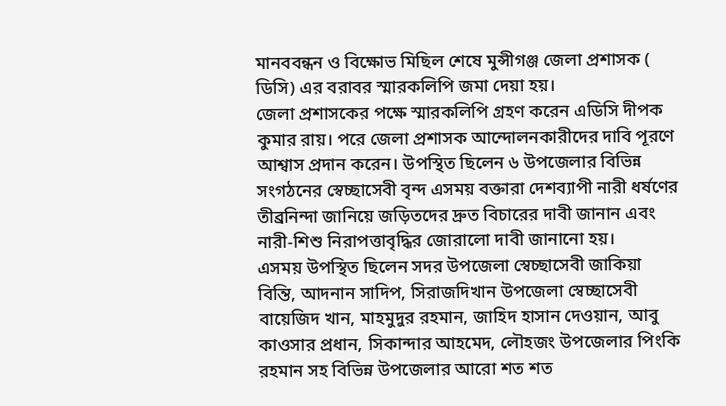মানববন্ধন ও বিক্ষোভ মিছিল শেষে মুন্সীগঞ্জ জেলা প্রশাসক ( ডিসি) এর বরাবর স্মারকলিপি জমা দেয়া হয়।
জেলা প্রশাসকের পক্ষে স্মারকলিপি গ্রহণ করেন এডিসি দীপক কুমার রায়। পরে জেলা প্রশাসক আন্দোলনকারীদের দাবি পূরণে আশ্বাস প্রদান করেন। উপস্থিত ছিলেন ৬ উপজেলার বিভিন্ন সংগঠনের স্বেচ্ছাসেবী বৃন্দ এসময় বক্তারা দেশব্যাপী নারী ধর্ষণের তীব্রনিন্দা জানিয়ে জড়িতদের দ্রুত বিচারের দাবী জানান এবং নারী-শিশু নিরাপত্তাবৃদ্ধির জোরালো দাবী জানানো হয়।
এসময় উপস্থিত ছিলেন সদর উপজেলা স্বেচ্ছাসেবী জাকিয়া বিন্তি, আদনান সাদিপ, সিরাজদিখান উপজেলা স্বেচ্ছাসেবী বায়েজিদ খান, মাহমুদুর রহমান, জাহিদ হাসান দেওয়ান, আবু কাওসার প্রধান, সিকান্দার আহমেদ, লৌহজং উপজেলার পিংকি রহমান সহ বিভিন্ন উপজেলার আরো শত শত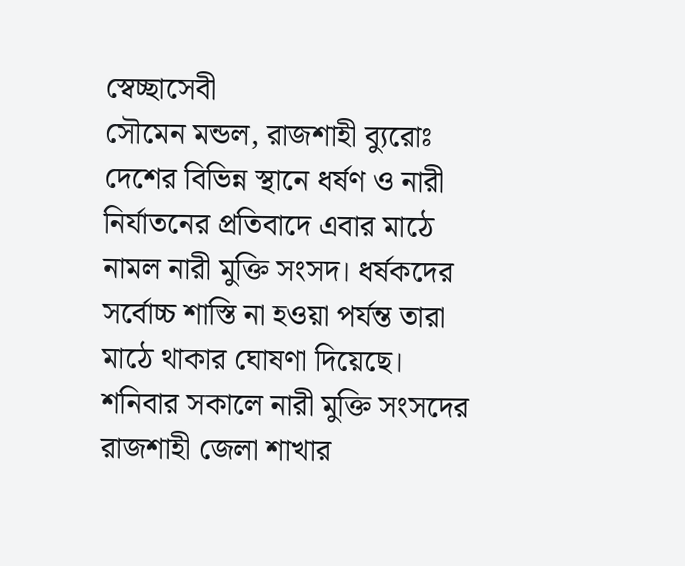স্বেচ্ছাসেবী
সৌমেন মন্ডল, রাজশাহী ব্যুরোঃ দেশের বিভিন্ন স্থানে ধর্ষণ ও নারী নির্যাতনের প্রতিবাদে এবার মাঠে নামল নারী মুক্তি সংসদ। ধর্ষকদের সর্বোচ্চ শাস্তি না হওয়া পর্যন্ত তারা মাঠে থাকার ঘোষণা দিয়েছে। শনিবার সকালে নারী মুক্তি সংসদের রাজশাহী জেলা শাখার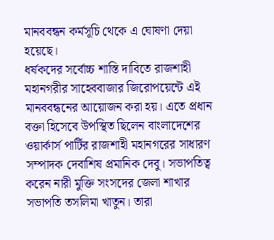মানববন্ধন কর্মসূচি থেকে এ ঘোষণা দেয়া হয়েছে।
ধর্ষকদের সর্বোচ্চ শাস্তি দাবিতে রাজশাহী মহানগরীর সাহেববাজার জিরোপয়েন্টে এই মানববন্ধনের আয়োজন করা হয়। এতে প্রধান বক্তা হিসেবে উপস্থিত ছিলেন বাংলাদেশের ওয়ার্কার্স পার্টির রাজশাহী মহানগরের সাধারণ সম্পাদক দেবাশিষ প্রমানিক দেবু। সভাপতিত্ব করেন নারী মুক্তি সংসদের জেলা শাখার সভাপতি তসলিমা খাতুন। তারা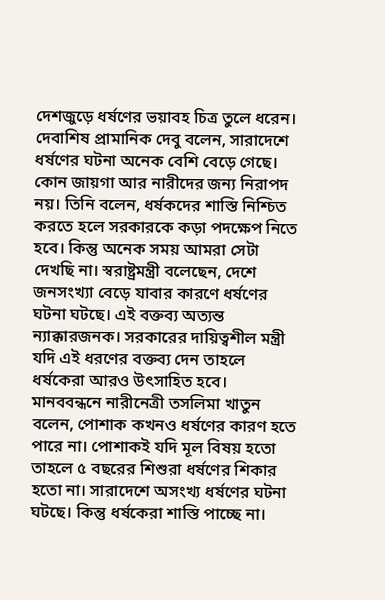দেশজুড়ে ধর্ষণের ভয়াবহ চিত্র তুলে ধরেন।
দেবাশিষ প্রামানিক দেবু বলেন, সারাদেশে ধর্ষণের ঘটনা অনেক বেশি বেড়ে গেছে। কোন জায়গা আর নারীদের জন্য নিরাপদ নয়। তিনি বলেন, ধর্ষকদের শাস্তি নিশ্চিত করতে হলে সরকারকে কড়া পদক্ষেপ নিতে হবে। কিন্তু অনেক সময় আমরা সেটা দেখছি না। স্বরাষ্ট্রমন্ত্রী বলেছেন, দেশে জনসংখ্যা বেড়ে যাবার কারণে ধর্ষণের ঘটনা ঘটছে। এই বক্তব্য অত্যন্ত ন্যাক্কারজনক। সরকারের দায়িত্বশীল মন্ত্রী যদি এই ধরণের বক্তব্য দেন তাহলে ধর্ষকেরা আরও উৎসাহিত হবে।
মানববন্ধনে নারীনেত্রী তসলিমা খাতুন বলেন, পোশাক কখনও ধর্ষণের কারণ হতে পারে না। পোশাকই যদি মূল বিষয় হতো তাহলে ৫ বছরের শিশুরা ধর্ষণের শিকার হতো না। সারাদেশে অসংখ্য ধর্ষণের ঘটনা ঘটছে। কিন্তু ধর্ষকেরা শাস্তি পাচ্ছে না।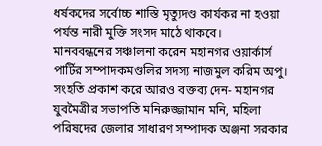ধর্ষকদের সর্বোচ্চ শাস্তি মৃত্যুদণ্ড কার্যকর না হওয়া পর্যন্ত নারী মুক্তি সংসদ মাঠে থাকবে।
মানববন্ধনের সঞ্চালনা করেন মহানগর ওয়ার্কার্স পার্টির সম্পাদকমণ্ডলির সদস্য নাজমুল করিম অপু। সংহতি প্রকাশ করে আরও বক্তব্য দেন- মহানগর যুবমৈত্রীর সভাপতি মনিরুজ্জামান মনি, মহিলা পরিষদের জেলার সাধারণ সম্পাদক অঞ্জনা সরকার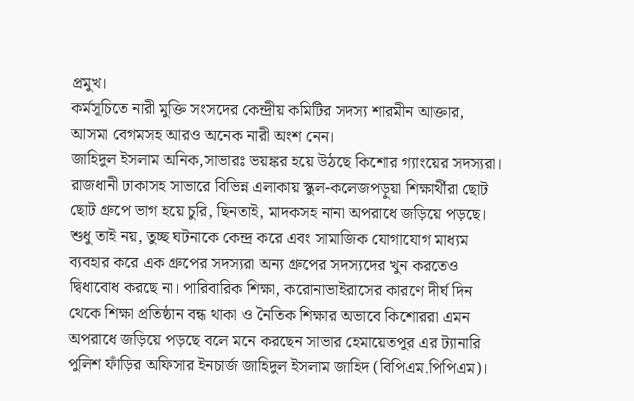প্রমুখ।
কর্মসূচিতে নারী মুক্তি সংসদের কেন্দ্রীয় কমিটির সদস্য শারমীন আক্তার, আসমা বেগমসহ আরও অনেক নারী অংশ নেন।
জাহিদুল ইসলাম অনিক,সাভারঃ ভয়ঙ্কর হয়ে উঠছে কিশোর গ্যাংয়ের সদস্যরা। রাজধানী ঢাকাসহ সাভারে বিভিন্ন এলাকায় স্কুল-কলেজপড়ুয়া শিক্ষার্থীরা ছোট ছোট গ্রুপে ভাগ হয়ে চুরি, ছিনতাই, মাদকসহ নানা অপরাধে জড়িয়ে পড়ছে।
শুধু তাই নয়, তুচ্ছ ঘটনাকে কেন্দ্র করে এবং সামাজিক যোগাযোগ মাধ্যম ব্যবহার করে এক গ্রুপের সদস্যরা অন্য গ্রুপের সদস্যদের খুন করতেও দ্বিধাবোধ করছে না। পারিবারিক শিক্ষা, করোনাভাইরাসের কারণে দীর্ঘ দিন থেকে শিক্ষা প্রতিষ্ঠান বন্ধ থাকা ও নৈতিক শিক্ষার অভাবে কিশোররা এমন অপরাধে জড়িয়ে পড়ছে বলে মনে করছেন সাভার হেমায়েতপুর এর ট্যানারি পুলিশ ফাঁড়ির অফিসার ইনচার্জ জাহিদুল ইসলাম জাহিদ (বিপিএম.পিপিএম)।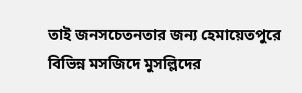তাই জনসচেতনতার জন্য হেমায়েতপুরে বিভিন্ন মসজিদে মুসল্লিদের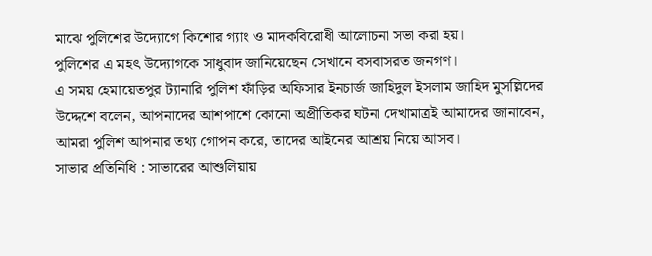মাঝে পুলিশের উদ্যোগে কিশোর গ্যাং ও মাদকবিরোধী আলোচনা সভা করা হয়।
পুলিশের এ মহৎ উদ্যোগকে সাধুবাদ জানিয়েছেন সেখানে বসবাসরত জনগণ।
এ সময় হেমায়েতপুর ট্যানারি পুলিশ ফাঁড়ির অফিসার ইনচার্জ জাহিদুল ইসলাম জাহিদ মুসল্লিদের উদ্দেশে বলেন, আপনাদের আশপাশে কোনো অপ্রীতিকর ঘটনা দেখামাত্রই আমাদের জানাবেন, আমরা পুলিশ আপনার তথ্য গোপন করে, তাদের আইনের আশ্রয় নিয়ে আসব।
সাভার প্রতিনিধি : সাভারের আশুলিয়ায়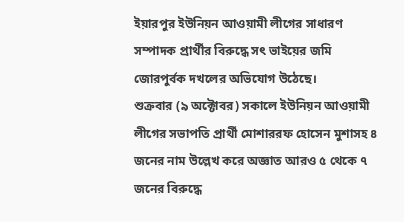ইয়ারপুর ইউনিয়ন আওয়ামী লীগের সাধারণ সম্পাদক প্রার্থীর বিরুদ্ধে সৎ ভাইয়ের জমি জোরপুর্বক দখলের অভিযোগ উঠেছে।
শুক্রবার (৯ অক্টোবর) সকালে ইউনিয়ন আওয়ামী লীগের সভাপতি প্রার্থী মোশাররফ হোসেন মুশাসহ ৪ জনের নাম উল্লেখ করে অজ্ঞাত আরও ৫ থেকে ৭ জনের বিরুদ্ধে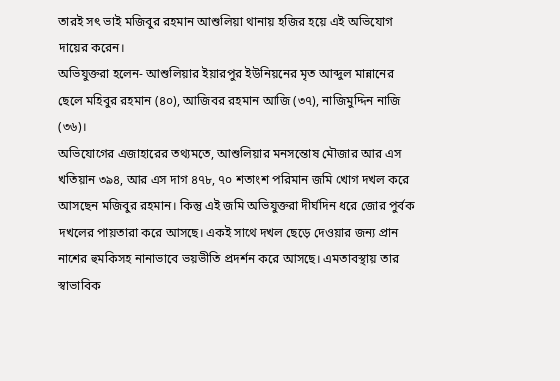তারই সৎ ভাই মজিবুর রহমান আশুলিয়া থানায় হজির হয়ে এই অভিযোগ দায়ের করেন।
অভিযুক্তরা হলেন- আশুলিয়ার ইয়ারপুর ইউনিয়নের মৃত আব্দুল মান্নানের ছেলে মহিবুর রহমান (৪০), আজিবর রহমান আজি (৩৭), নাজিমুদ্দিন নাজি (৩৬)।
অভিযোগের এজাহারের তথ্যমতে, আশুলিয়ার মনসন্তোষ মৌজার আর এস খতিয়ান ৩৯৪, আর এস দাগ ৪৭৮, ৭০ শতাংশ পরিমান জমি খোগ দখল করে আসছেন মজিবুর রহমান। কিন্তু এই জমি অভিযুক্তরা দীর্ঘদিন ধরে জোর পুর্বক দখলের পায়তারা করে আসছে। একই সাথে দখল ছেড়ে দেওয়ার জন্য প্রান নাশের হুমকিসহ নানাভাবে ভয়ভীতি প্রদর্শন করে আসছে। এমতাবস্থায় তার স্বাভাবিক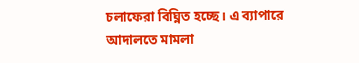চলাফেরা বিঘ্নিত হচ্ছে। এ ব্যাপারে আদালতে মামলা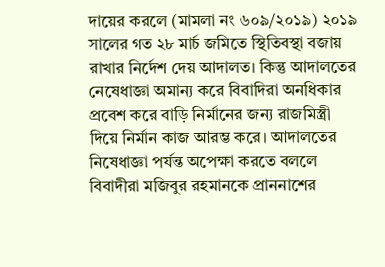দায়ের করলে (মামলা নং ৬০৯/২০১৯) ২০১৯ সালের গত ২৮ মার্চ জমিতে স্থিতিবস্থা বজায় রাখার নির্দেশ দেয় আদালত। কিন্তু আদালতের নেষেধাজ্ঞা অমান্য করে বিবাদিরা অনধিকার প্রবেশ করে বাড়ি নির্মানের জন্য রাজমিস্ত্রী দিয়ে নির্মান কাজ আরম্ভ করে। আদালতের নিষেধাজ্ঞা পর্যন্ত অপেক্ষা করতে বললে বিবাদীরা মজিবুর রহমানকে প্রাননাশের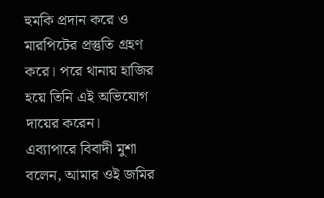হুমকি প্রদান করে ও মারপিটের প্রস্তুতি গ্রহণ করে। পরে থানায় হাজির হয়ে তিনি এই অভিযোগ দায়ের করেন।
এব্যাপারে বিবাদী মুশা বলেন, আমার ওই জমির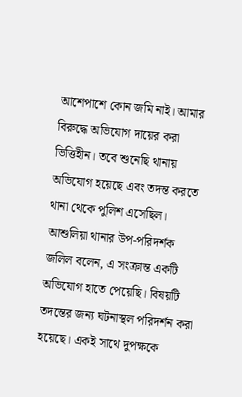আশেপাশে কোন জমি নাই। আমার বিরুদ্ধে অভিযোগ দায়ের করা ভিত্তিহীন। তবে শুনেছি থানায় অভিযোগ হয়েছে এবং তদন্ত করতে থানা থেকে পুলিশ এসেছিল।
আশুলিয়া থানার উপ-পরিদর্শক জলিল বলেন, এ সংক্রান্ত একটি অভিযোগ হাতে পেয়েছি। বিষয়টি তদন্তের জন্য ঘটনাস্থল পরিদর্শন করা হয়েছে। একই সাথে দুপক্ষকে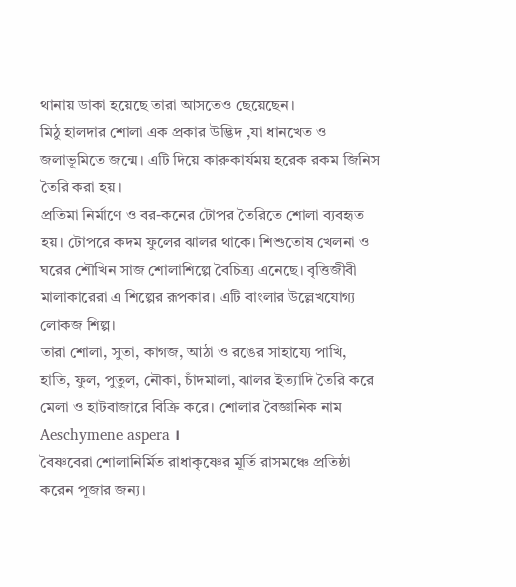থানায় ডাকা হয়েছে তারা আসতেও ছেয়েছেন।
মিঠু হালদার শোলা এক প্রকার উদ্ভিদ ,যা ধানখেত ও জলাভূমিতে জন্মে। এটি দিয়ে কারুকার্যময় হরেক রকম জিনিস তৈরি করা হয়।
প্রতিমা নির্মাণে ও বর-কনের টোপর তৈরিতে শোলা ব্যবহৃত হয়। টোপরে কদম ফুলের ঝালর থাকে। শিশুতোষ খেলনা ও ঘরের শৌখিন সাজ শোলাশিল্পে বৈচিত্র্য এনেছে। বৃত্তিজীবী মালাকারেরা এ শিল্পের রূপকার। এটি বাংলার উল্লেখযোগ্য লোকজ শিল্প।
তারা শোলা, সুতা, কাগজ, আঠা ও রঙের সাহায্যে পাখি, হাতি, ফুল, পুতুল, নৌকা, চাঁদমালা, ঝালর ইত্যাদি তৈরি করে মেলা ও হাটবাজারে বিক্রি করে। শোলার বৈজ্ঞানিক নাম Aeschymene aspera ।
বৈষ্ণবেরা শোলানির্মিত রাধাকৃষ্ণের মূর্তি রাসমঞ্চে প্রতিষ্ঠা করেন পূজার জন্য।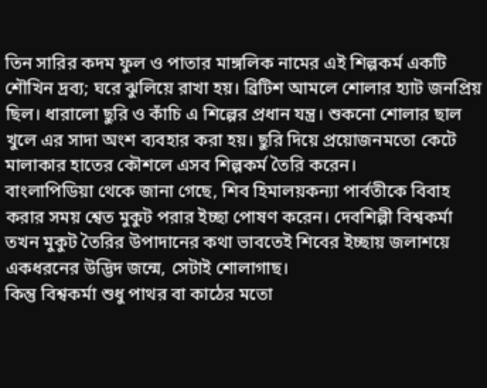তিন সারির কদম ফুল ও পাতার মাঙ্গলিক নামের এই শিল্পকর্ম একটি শৌখিন দ্রব্য; ঘরে ঝুলিয়ে রাখা হয়। ব্রিটিশ আমলে শোলার হ্যাট জনপ্রিয় ছিল। ধারালো ছুরি ও কাঁচি এ শিল্পের প্রধান যন্ত্র। শুকনো শোলার ছাল খুলে এর সাদা অংশ ব্যবহার করা হয়। ছুরি দিয়ে প্রয়োজনমতো কেটে মালাকার হাতের কৌশলে এসব শিল্পকর্ম তৈরি করেন।
বাংলাপিডিয়া থেকে জানা গেছে, শিব হিমালয়কন্যা পার্বতীকে বিবাহ করার সময় শ্বেত মুকুট পরার ইচ্ছা পোষণ করেন। দেবশিল্পী বিশ্বকর্মা তখন মুকুট তৈরির উপাদানের কথা ভাবতেই শিবের ইচ্ছায় জলাশয়ে একধরনের উদ্ভিদ জন্মে, সেটাই শোলাগাছ।
কিন্তু বিশ্বকর্মা শুধু পাথর বা কাঠের মতো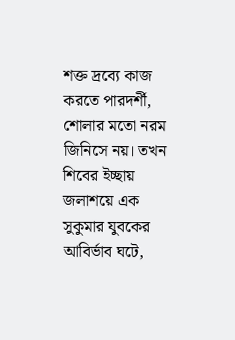শক্ত দ্রব্যে কাজ করতে পারদর্শী, শোলার মতো নরম জিনিসে নয়। তখন শিবের ইচ্ছায় জলাশয়ে এক সুকুমার যুবকের আবির্ভাব ঘটে,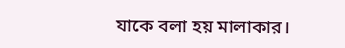যাকে বলা হয় মালাকার।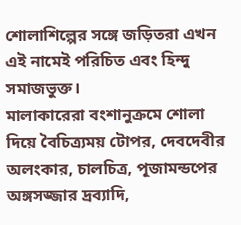শোলাশিল্পের সঙ্গে জড়িতরা এখন এই নামেই পরিচিত এবং হিন্দু সমাজভুক্ত।
মালাকারেরা বংশানুক্রমে শোলা দিয়ে বৈচিত্র্যময় টোপর, দেবদেবীর অলংকার, চালচিত্র, পূজামন্ডপের অঙ্গসজ্জার দ্রব্যাদি,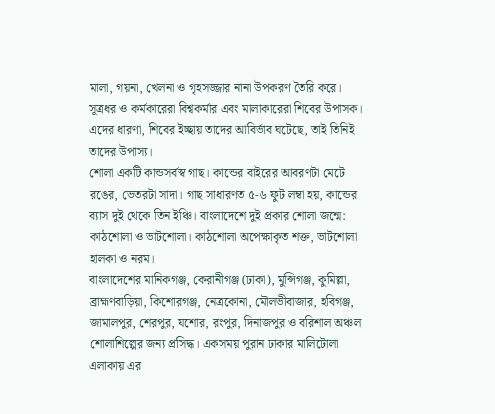মালা, গয়না, খেলনা ও গৃহসজ্জার নানা উপকরণ তৈরি করে।
সূত্রধর ও কর্মকারেরা বিশ্বকর্মার এবং মালাকারেরা শিবের উপাসক। এদের ধারণা, শিবের ইচ্ছায় তাদের আবির্ভাব ঘটেছে, তাই তিনিই তাদের উপাস্য।
শোলা একটি কান্ডসর্বস্ব গাছ। কান্ডের বাইরের আবরণটা মেটে রঙের, ভেতরটা সাদা। গাছ সাধারণত ৫-৬ ফুট লম্বা হয়, কান্ডের ব্যাস দুই থেকে তিন ইঞ্চি। বাংলাদেশে দুই প্রকার শোলা জন্মে: কাঠশোলা ও ভাটশোলা। কাঠশোলা অপেক্ষাকৃত শক্ত, ভাটশোলা হালকা ও নরম।
বাংলাদেশের মানিকগঞ্জ, কেরানীগঞ্জ (ঢাকা), মুন্সিগঞ্জ, কুমিল্লা, ব্রাহ্মণবাড়িয়া, কিশোরগঞ্জ, নেত্রকোনা, মৌলভীবাজার, হবিগঞ্জ, জামালপুর, শেরপুর, যশোর, রংপুর, দিনাজপুর ও বরিশাল অঞ্চল শোলাশিল্পের জন্য প্রসিদ্ধ। একসময় পুরান ঢাকার মালিটোলা এলাকায় এর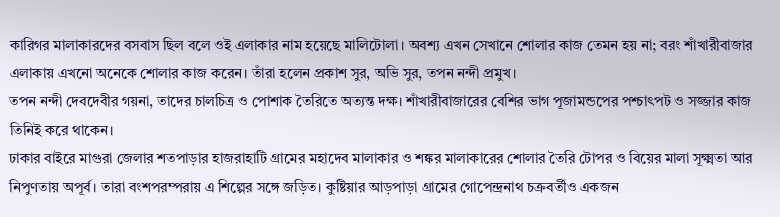কারিগর মালাকারদের বসবাস ছিল বলে ওই এলাকার নাম হয়েছে মালিটোলা। অবশ্য এখন সেখানে শোলার কাজ তেমন হয় না; বরং শাঁখারীবাজার এলাকায় এখনো অনেকে শোলার কাজ করেন। তাঁরা হলেন প্রকাশ সুর, অভি সুর, তপন নন্দী প্রমুখ।
তপন নন্দী দেবদেবীর গয়না, তাদের চালচিত্র ও পোশাক তৈরিতে অত্যন্ত দক্ষ। শাঁখারীবাজারের বেশির ভাগ পূজামন্ডপের পশ্চাৎপট ও সজ্জার কাজ তিনিই করে থাকেন।
ঢাকার বাইরে মাগুরা জেলার শতপাড়ার হাজরাহাটি গ্রামের মহাদেব মালাকার ও শঙ্কর মালাকারের শোলার তৈরি টোপর ও বিয়ের মালা সূক্ষ্মতা আর নিপুণতায় অপূর্ব। তারা বংশপরম্পরায় এ শিল্পের সঙ্গে জড়িত। কুষ্টিয়ার আড়পাড়া গ্রামের গোপেন্দ্রনাথ চক্রবর্তীও একজন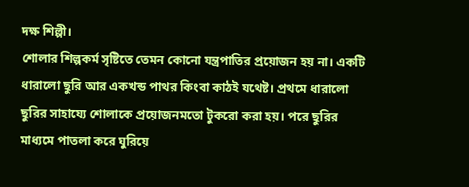দক্ষ শিল্পী।
শোলার শিল্পকর্ম সৃষ্টিতে তেমন কোনো যন্ত্রপাতির প্রয়োজন হয় না। একটি ধারালো ছুরি আর একখন্ড পাথর কিংবা কাঠই যথেষ্ট। প্রথমে ধারালো ছুরির সাহায্যে শোলাকে প্রয়োজনমতো টুকরো করা হয়। পরে ছুরির মাধ্যমে পাতলা করে ঘুরিয়ে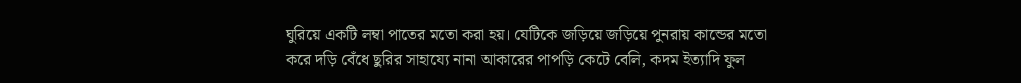ঘুরিয়ে একটি লম্বা পাতের মতো করা হয়। যেটিকে জড়িয়ে জড়িয়ে পুনরায় কান্ডের মতো করে দড়ি বেঁধে ছুরির সাহায্যে নানা আকারের পাপড়ি কেটে বেলি, কদম ইত্যাদি ফুল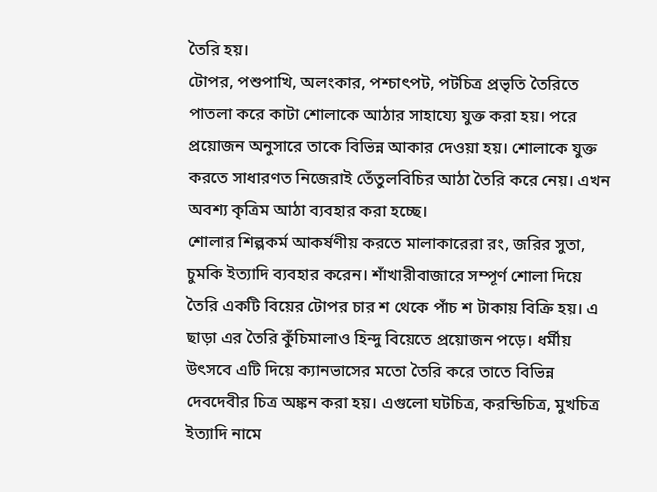তৈরি হয়।
টোপর, পশুপাখি, অলংকার, পশ্চাৎপট, পটচিত্র প্রভৃতি তৈরিতে পাতলা করে কাটা শোলাকে আঠার সাহায্যে যুক্ত করা হয়। পরে প্রয়োজন অনুসারে তাকে বিভিন্ন আকার দেওয়া হয়। শোলাকে যুক্ত করতে সাধারণত নিজেরাই তেঁতুলবিচির আঠা তৈরি করে নেয়। এখন অবশ্য কৃত্রিম আঠা ব্যবহার করা হচ্ছে।
শোলার শিল্পকর্ম আকর্ষণীয় করতে মালাকারেরা রং, জরির সুতা, চুমকি ইত্যাদি ব্যবহার করেন। শাঁখারীবাজারে সম্পূর্ণ শোলা দিয়ে তৈরি একটি বিয়ের টোপর চার শ থেকে পাঁচ শ টাকায় বিক্রি হয়। এ ছাড়া এর তৈরি কুঁচিমালাও হিন্দু বিয়েতে প্রয়োজন পড়ে। ধর্মীয় উৎসবে এটি দিয়ে ক্যানভাসের মতো তৈরি করে তাতে বিভিন্ন দেবদেবীর চিত্র অঙ্কন করা হয়। এগুলো ঘটচিত্র, করন্ডিচিত্র, মুখচিত্র ইত্যাদি নামে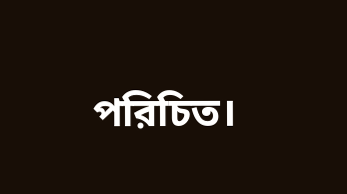পরিচিত।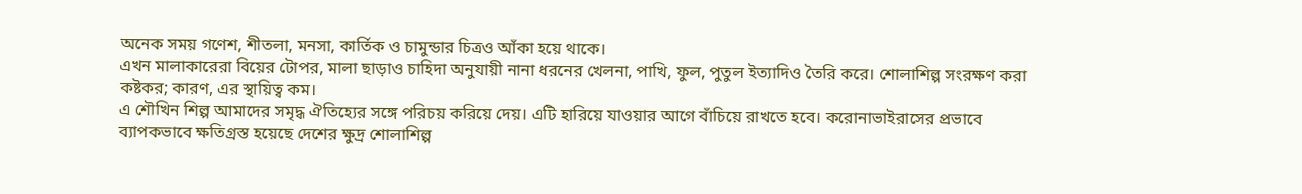অনেক সময় গণেশ, শীতলা, মনসা, কার্তিক ও চামুন্ডার চিত্রও আঁকা হয়ে থাকে।
এখন মালাকারেরা বিয়ের টোপর, মালা ছাড়াও চাহিদা অনুযায়ী নানা ধরনের খেলনা, পাখি, ফুল, পুতুল ইত্যাদিও তৈরি করে। শোলাশিল্প সংরক্ষণ করা কষ্টকর; কারণ, এর স্থায়িত্ব কম।
এ শৌখিন শিল্প আমাদের সমৃদ্ধ ঐতিহ্যের সঙ্গে পরিচয় করিয়ে দেয়। এটি হারিয়ে যাওয়ার আগে বাঁচিয়ে রাখতে হবে। করোনাভাইরাসের প্রভাবে ব্যাপকভাবে ক্ষতিগ্রস্ত হয়েছে দেশের ক্ষুদ্র শোলাশিল্প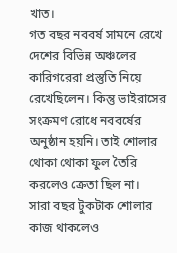খাত।
গত বছর নববর্ষ সামনে রেখে দেশের বিভিন্ন অঞ্চলের কারিগরেরা প্রস্তুতি নিয়ে রেখেছিলেন। কিন্তু ভাইরাসের সংক্রমণ রোধে নববর্ষের অনুষ্ঠান হয়নি। তাই শোলার থোকা থোকা ফুল তৈরি করলেও ক্রেতা ছিল না।
সারা বছর টুকটাক শোলার কাজ থাকলেও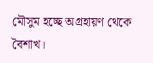মৌসুম হচ্ছে অগ্রহায়ণ থেকে বৈশাখ।